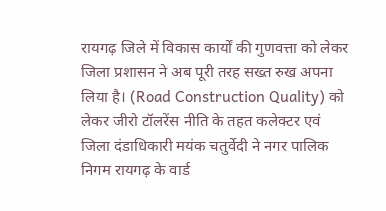रायगढ़ जिले में विकास कार्यों की गुणवत्ता को लेकर जिला प्रशासन ने अब पूरी तरह सख्त रुख अपना लिया है। (Road Construction Quality) को लेकर जीरो टॉलरेंस नीति के तहत कलेक्टर एवं जिला दंडाधिकारी मयंक चतुर्वेदी ने नगर पालिक निगम रायगढ़ के वार्ड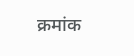क्रमांक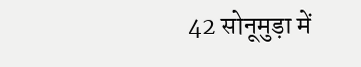42 सोनूमुड़ा में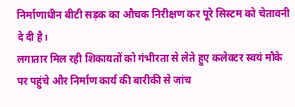निर्माणाधीन बीटी सड़क का औचक निरीक्षण कर पूरे सिस्टम को चेतावनी दे दी है।
लगातार मिल रही शिकायतों को गंभीरता से लेते हुए कलेक्टर स्वयं मौके पर पहुंचे और निर्माण कार्य की बारीकी से जांच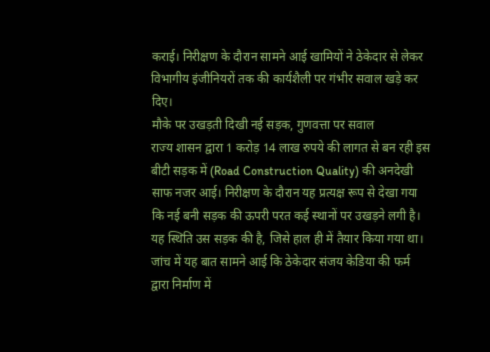कराई। निरीक्षण के दौरान सामने आई खामियों ने ठेकेदार से लेकर विभागीय इंजीनियरों तक की कार्यशैली पर गंभीर सवाल खड़े कर दिए।
मौके पर उखड़ती दिखी नई सड़क, गुणवत्ता पर सवाल
राज्य शासन द्वारा 1 करोड़ 14 लाख रुपये की लागत से बन रही इस बीटी सड़क में (Road Construction Quality) की अनदेखी साफ नजर आई। निरीक्षण के दौरान यह प्रत्यक्ष रूप से देखा गया कि नई बनी सड़क की ऊपरी परत कई स्थानों पर उखड़ने लगी है। यह स्थिति उस सड़क की है, जिसे हाल ही में तैयार किया गया था। जांच में यह बात सामने आई कि ठेकेदार संजय केडिया की फर्म द्वारा निर्माण में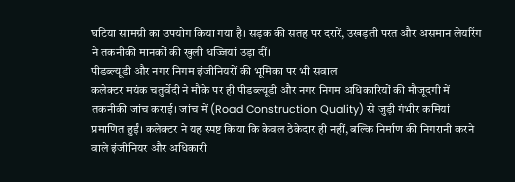घटिया सामग्री का उपयोग किया गया है। सड़क की सतह पर दरारें, उखड़ती परत और असमान लेयरिंग ने तकनीकी मानकों की खुली धज्जियां उड़ा दीं।
पीडब्ल्यूडी और नगर निगम इंजीनियरों की भूमिका पर भी सवाल
कलेक्टर मयंक चतुर्वेदी ने मौके पर ही पीडब्ल्यूडी और नगर निगम अधिकारियों की मौजूदगी में तकनीकी जांच कराई। जांच में (Road Construction Quality) से जुड़ी गंभीर कमियां प्रमाणित हुईं। कलेक्टर ने यह स्पष्ट किया कि केवल ठेकेदार ही नहीं, बल्कि निर्माण की निगरानी करने वाले इंजीनियर और अधिकारी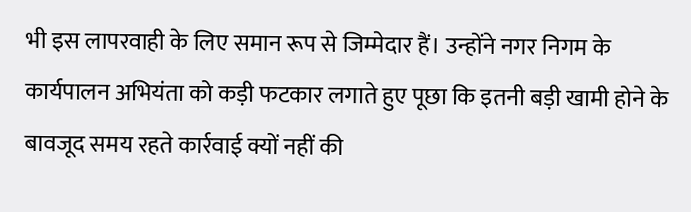भी इस लापरवाही के लिए समान रूप से जिम्मेदार हैं। उन्होंने नगर निगम के कार्यपालन अभियंता को कड़ी फटकार लगाते हुए पूछा कि इतनी बड़ी खामी होने के बावजूद समय रहते कार्रवाई क्यों नहीं की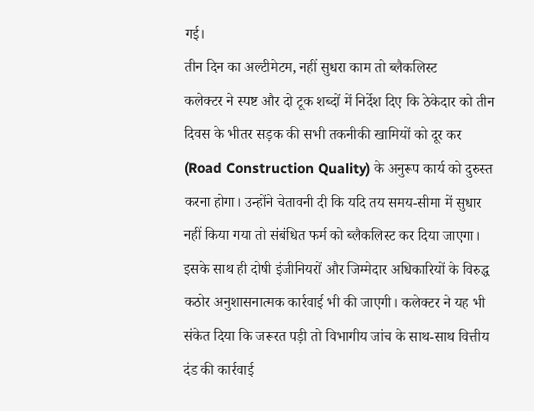गई।
तीन दिन का अल्टीमेटम, नहीं सुधरा काम तो ब्लैकलिस्ट
कलेक्टर ने स्पष्ट और दो टूक शब्दों में निर्देश दिए कि ठेकेदार को तीन दिवस के भीतर सड़क की सभी तकनीकी खामियों को दूर कर (Road Construction Quality) के अनुरूप कार्य को दुरुस्त करना होगा। उन्होंने चेतावनी दी कि यदि तय समय-सीमा में सुधार नहीं किया गया तो संबंधित फर्म को ब्लैकलिस्ट कर दिया जाएगा। इसके साथ ही दोषी इंजीनियरों और जिम्मेदार अधिकारियों के विरुद्ध कठोर अनुशासनात्मक कार्रवाई भी की जाएगी। कलेक्टर ने यह भी संकेत दिया कि जरूरत पड़ी तो विभागीय जांच के साथ-साथ वित्तीय दंड की कार्रवाई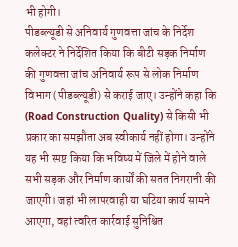भी होगी।
पीडब्ल्यूडी से अनिवार्य गुणवत्ता जांच के निर्देश
कलेक्टर ने निर्देशित किया कि बीटी सड़क निर्माण की गुणवत्ता जांच अनिवार्य रूप से लोक निर्माण विभाग (पीडब्ल्यूडी) से कराई जाए। उन्होंने कहा कि (Road Construction Quality) से किसी भी प्रकार का समझौता अब स्वीकार्य नहीं होगा। उन्होंने यह भी स्पष्ट किया कि भविष्य में जिले में होने वाले सभी सड़क और निर्माण कार्यों की सतत निगरानी की जाएगी। जहां भी लापरवाही या घटिया कार्य सामने आएगा, वहां त्वरित कार्रवाई सुनिश्चित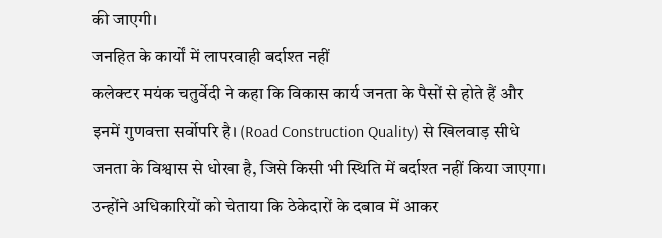की जाएगी।
जनहित के कार्यों में लापरवाही बर्दाश्त नहीं
कलेक्टर मयंक चतुर्वेदी ने कहा कि विकास कार्य जनता के पैसों से होते हैं और इनमें गुणवत्ता सर्वोपरि है। (Road Construction Quality) से खिलवाड़ सीधे जनता के विश्वास से धोखा है, जिसे किसी भी स्थिति में बर्दाश्त नहीं किया जाएगा। उन्होंने अधिकारियों को चेताया कि ठेकेदारों के दबाव में आकर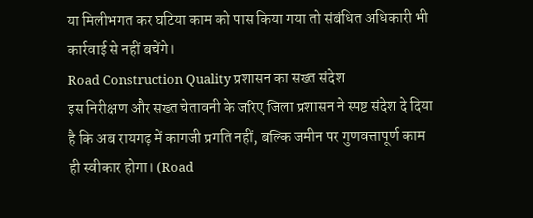या मिलीभगत कर घटिया काम को पास किया गया तो संबंधित अधिकारी भी कार्रवाई से नहीं बचेंगे।
Road Construction Quality प्रशासन का सख्त संदेश
इस निरीक्षण और सख्त चेतावनी के जरिए जिला प्रशासन ने स्पष्ट संदेश दे दिया है कि अब रायगढ़ में कागजी प्रगति नहीं, बल्कि जमीन पर गुणवत्तापूर्ण काम ही स्वीकार होगा। (Road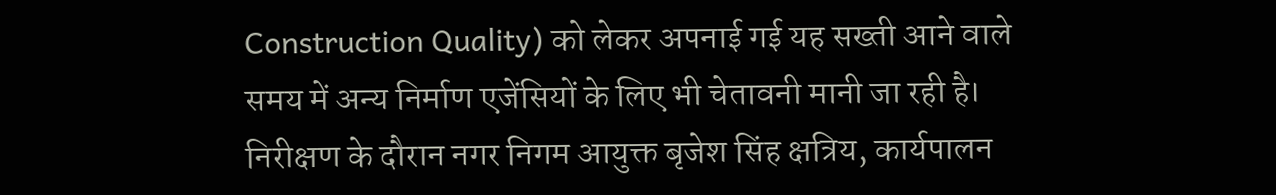Construction Quality) को लेकर अपनाई गई यह सख्ती आने वाले समय में अन्य निर्माण एजेंसियों के लिए भी चेतावनी मानी जा रही है। निरीक्षण के दौरान नगर निगम आयुक्त बृजेश सिंह क्षत्रिय, कार्यपालन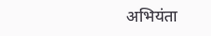अभियंता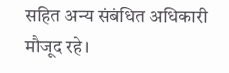सहित अन्य संबंधित अधिकारी मौजूद रहे।